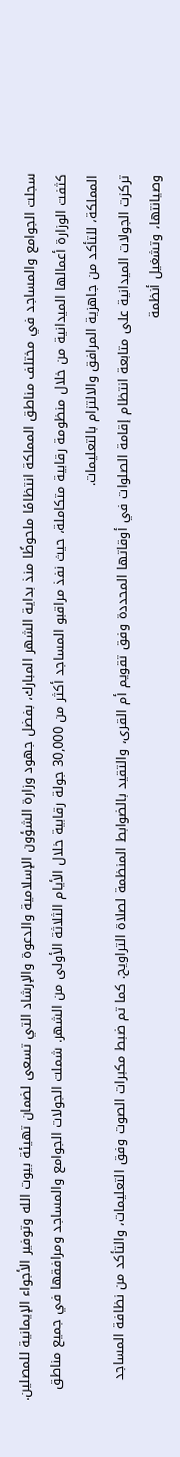سجلت الجوامع والمساجد في مختلف مناطق المملكة انتظامًا ملحوظًا منذ بداية الشهر المبارك، بفضل جهود وزارة الشؤون الإسلامية والدعوة والإرشاد التي تسعى لضمان تهيئة بيوت الله وتوفير الأجواء الإيمانية للمصلين.
كثفت الوزارة أعمالها الميدانية من خلال منظومة رقابية متكاملة، حيث نفذ مراقبو المساجد أكثر من 30,000 جولة رقابية خلال الأيام الثلاثة الأولى من الشهر. شملت الجولات الجوامع والمساجد ومرافقها في جميع مناطق المملكة، للتأكد من جاهزية المرافق والالتزام بالتعليمات.
تركزت الجولات الميدانية على متابعة انتظام إقامة الصلوات في أوقاتها المحددة وفق تقويم أم القرى، والتقيد بالضوابط المنظمة لصلاة التراويح. كما تم ضبط مكبرات الصوت وفق التعليمات، والتأكد من نظافة المساجد وصيانتها، وتشغيل أنظمة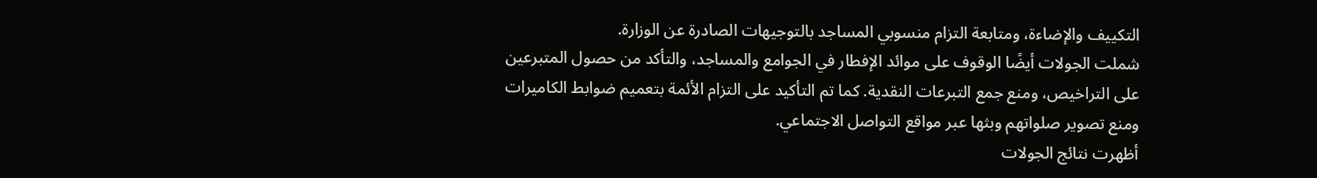التكييف والإضاءة، ومتابعة التزام منسوبي المساجد بالتوجيهات الصادرة عن الوزارة.
شملت الجولات أيضًا الوقوف على موائد الإفطار في الجوامع والمساجد، والتأكد من حصول المتبرعين على التراخيص، ومنع جمع التبرعات النقدية. كما تم التأكيد على التزام الأئمة بتعميم ضوابط الكاميرات ومنع تصوير صلواتهم وبثها عبر مواقع التواصل الاجتماعي.
أظهرت نتائج الجولات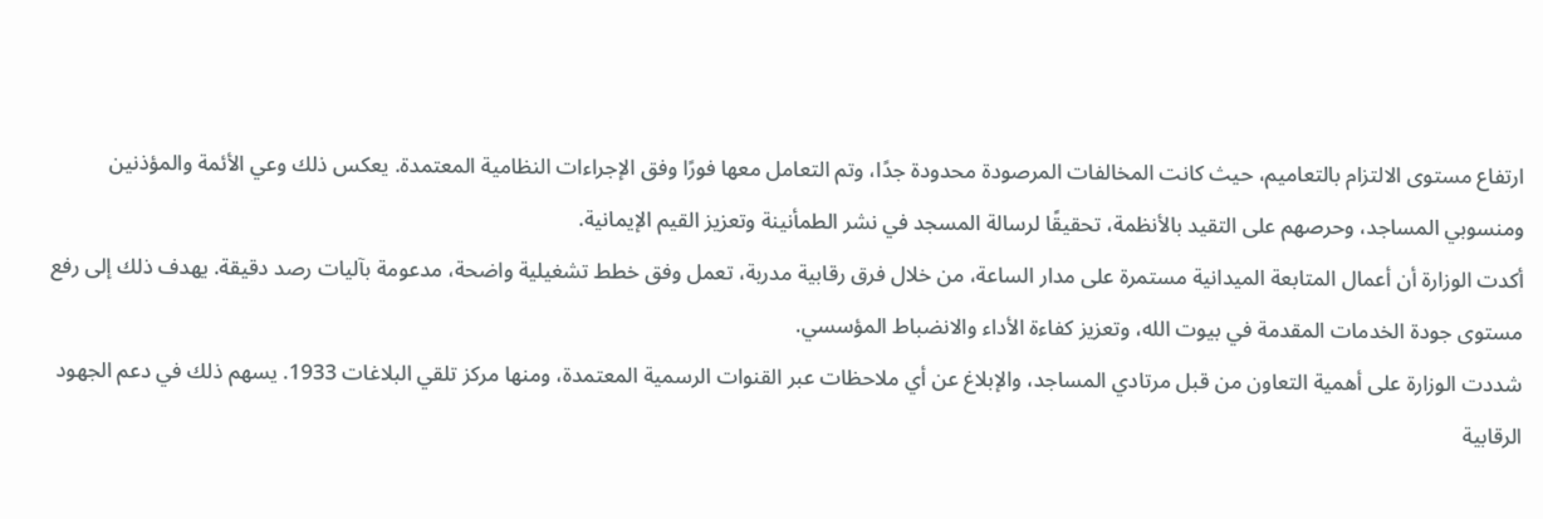ارتفاع مستوى الالتزام بالتعاميم، حيث كانت المخالفات المرصودة محدودة جدًا، وتم التعامل معها فورًا وفق الإجراءات النظامية المعتمدة. يعكس ذلك وعي الأئمة والمؤذنين ومنسوبي المساجد، وحرصهم على التقيد بالأنظمة، تحقيقًا لرسالة المسجد في نشر الطمأنينة وتعزيز القيم الإيمانية.
أكدت الوزارة أن أعمال المتابعة الميدانية مستمرة على مدار الساعة، من خلال فرق رقابية مدربة، تعمل وفق خطط تشغيلية واضحة، مدعومة بآليات رصد دقيقة. يهدف ذلك إلى رفع مستوى جودة الخدمات المقدمة في بيوت الله، وتعزيز كفاءة الأداء والانضباط المؤسسي.
شددت الوزارة على أهمية التعاون من قبل مرتادي المساجد، والإبلاغ عن أي ملاحظات عبر القنوات الرسمية المعتمدة، ومنها مركز تلقي البلاغات 1933. يسهم ذلك في دعم الجهود الرقابية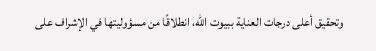وتحقيق أعلى درجات العناية ببيوت الله، انطلاقًا من مسؤوليتها في الإشراف على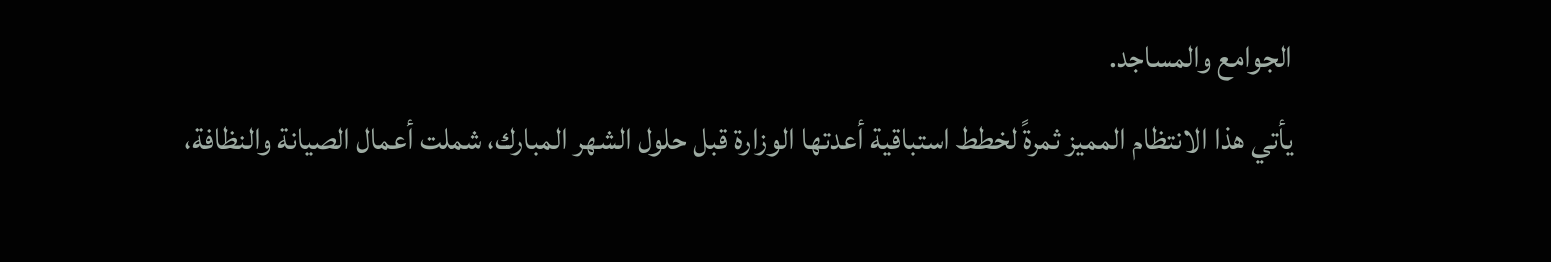الجوامع والمساجد.
يأتي هذا الانتظام المميز ثمرةً لخطط استباقية أعدتها الوزارة قبل حلول الشهر المبارك، شملت أعمال الصيانة والنظافة،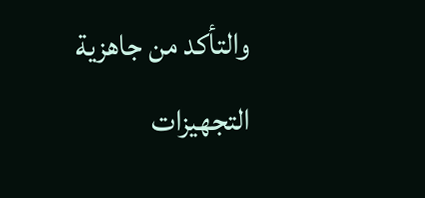والتأكد من جاهزية التجهيزات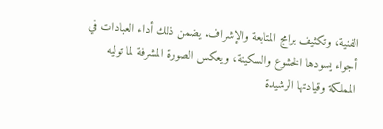الفنية، وتكثيف برامج المتابعة والإشراف. يضمن ذلك أداء العبادات في أجواء يسودها الخشوع والسكينة، ويعكس الصورة المشرفة لما توليه المملكة وقيادتها الرشيدة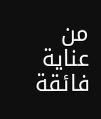من عناية فائقة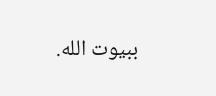ببيوت الله.